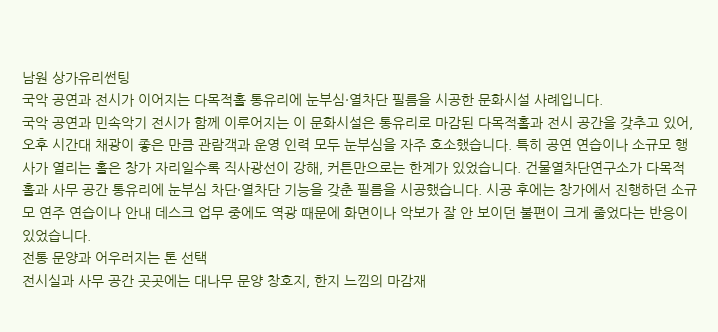남원 상가유리썬팅
국악 공연과 전시가 이어지는 다목적홀 통유리에 눈부심·열차단 필름을 시공한 문화시설 사례입니다.
국악 공연과 민속악기 전시가 함께 이루어지는 이 문화시설은 통유리로 마감된 다목적홀과 전시 공간을 갖추고 있어, 오후 시간대 채광이 좋은 만큼 관람객과 운영 인력 모두 눈부심을 자주 호소했습니다. 특히 공연 연습이나 소규모 행사가 열리는 홀은 창가 자리일수록 직사광선이 강해, 커튼만으로는 한계가 있었습니다. 건물열차단연구소가 다목적홀과 사무 공간 통유리에 눈부심 차단·열차단 기능을 갖춘 필름을 시공했습니다. 시공 후에는 창가에서 진행하던 소규모 연주 연습이나 안내 데스크 업무 중에도 역광 때문에 화면이나 악보가 잘 안 보이던 불편이 크게 줄었다는 반응이 있었습니다.
전통 문양과 어우러지는 톤 선택
전시실과 사무 공간 곳곳에는 대나무 문양 창호지, 한지 느낌의 마감재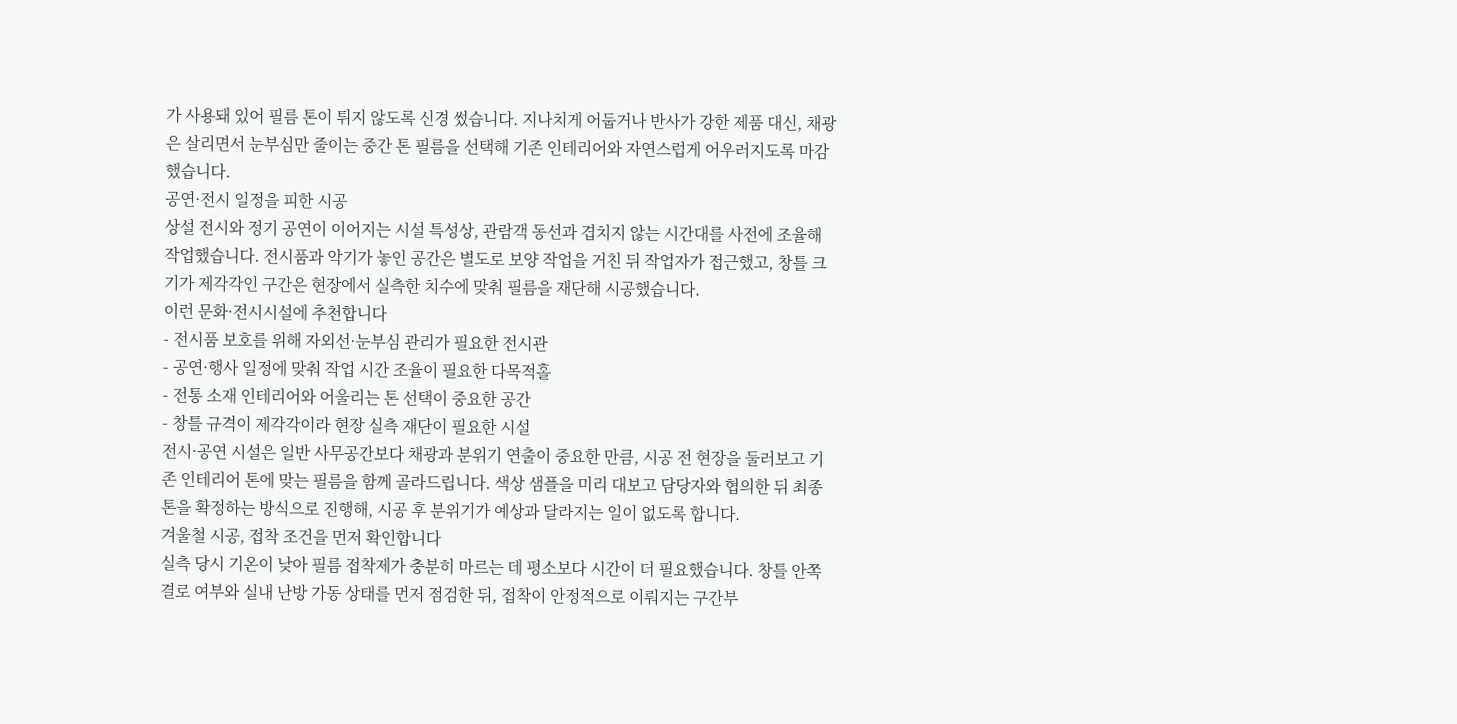가 사용돼 있어 필름 톤이 튀지 않도록 신경 썼습니다. 지나치게 어둡거나 반사가 강한 제품 대신, 채광은 살리면서 눈부심만 줄이는 중간 톤 필름을 선택해 기존 인테리어와 자연스럽게 어우러지도록 마감했습니다.
공연·전시 일정을 피한 시공
상설 전시와 정기 공연이 이어지는 시설 특성상, 관람객 동선과 겹치지 않는 시간대를 사전에 조율해 작업했습니다. 전시품과 악기가 놓인 공간은 별도로 보양 작업을 거친 뒤 작업자가 접근했고, 창틀 크기가 제각각인 구간은 현장에서 실측한 치수에 맞춰 필름을 재단해 시공했습니다.
이런 문화·전시시설에 추천합니다
- 전시품 보호를 위해 자외선·눈부심 관리가 필요한 전시관
- 공연·행사 일정에 맞춰 작업 시간 조율이 필요한 다목적홀
- 전통 소재 인테리어와 어울리는 톤 선택이 중요한 공간
- 창틀 규격이 제각각이라 현장 실측 재단이 필요한 시설
전시·공연 시설은 일반 사무공간보다 채광과 분위기 연출이 중요한 만큼, 시공 전 현장을 둘러보고 기존 인테리어 톤에 맞는 필름을 함께 골라드립니다. 색상 샘플을 미리 대보고 담당자와 협의한 뒤 최종 톤을 확정하는 방식으로 진행해, 시공 후 분위기가 예상과 달라지는 일이 없도록 합니다.
겨울철 시공, 접착 조건을 먼저 확인합니다
실측 당시 기온이 낮아 필름 접착제가 충분히 마르는 데 평소보다 시간이 더 필요했습니다. 창틀 안쪽 결로 여부와 실내 난방 가동 상태를 먼저 점검한 뒤, 접착이 안정적으로 이뤄지는 구간부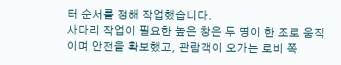터 순서를 정해 작업했습니다.
사다리 작업이 필요한 높은 창은 두 명이 한 조로 움직이며 안전을 확보했고, 관람객이 오가는 로비 쪽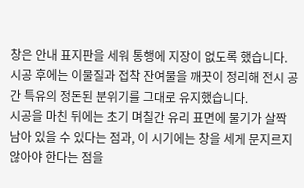창은 안내 표지판을 세워 통행에 지장이 없도록 했습니다. 시공 후에는 이물질과 접착 잔여물을 깨끗이 정리해 전시 공간 특유의 정돈된 분위기를 그대로 유지했습니다.
시공을 마친 뒤에는 초기 며칠간 유리 표면에 물기가 살짝 남아 있을 수 있다는 점과, 이 시기에는 창을 세게 문지르지 않아야 한다는 점을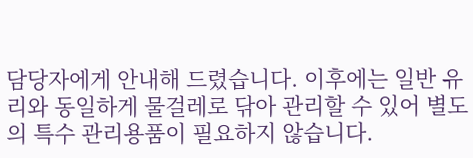담당자에게 안내해 드렸습니다. 이후에는 일반 유리와 동일하게 물걸레로 닦아 관리할 수 있어 별도의 특수 관리용품이 필요하지 않습니다.